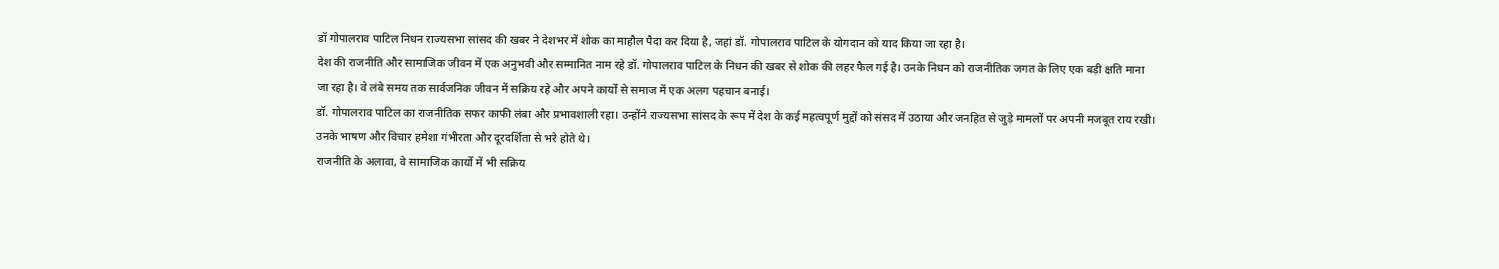डॉ गोपालराव पाटिल निधन राज्यसभा सांसद की खबर ने देशभर में शोक का माहौल पैदा कर दिया है, जहां डॉ. गोपालराव पाटिल के योगदान को याद किया जा रहा है।
देश की राजनीति और सामाजिक जीवन में एक अनुभवी और सम्मानित नाम रहे डॉ. गोपालराव पाटिल के निधन की खबर से शोक की लहर फैल गई है। उनके निधन को राजनीतिक जगत के लिए एक बड़ी क्षति माना जा रहा है। वे लंबे समय तक सार्वजनिक जीवन में सक्रिय रहे और अपने कार्यों से समाज में एक अलग पहचान बनाई।
डॉ. गोपालराव पाटिल का राजनीतिक सफर काफी लंबा और प्रभावशाली रहा। उन्होंने राज्यसभा सांसद के रूप में देश के कई महत्वपूर्ण मुद्दों को संसद में उठाया और जनहित से जुड़े मामलों पर अपनी मजबूत राय रखी। उनके भाषण और विचार हमेशा गंभीरता और दूरदर्शिता से भरे होते थे।
राजनीति के अलावा, वे सामाजिक कार्यों में भी सक्रिय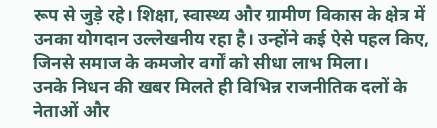रूप से जुड़े रहे। शिक्षा, स्वास्थ्य और ग्रामीण विकास के क्षेत्र में उनका योगदान उल्लेखनीय रहा है। उन्होंने कई ऐसे पहल किए, जिनसे समाज के कमजोर वर्गों को सीधा लाभ मिला।
उनके निधन की खबर मिलते ही विभिन्न राजनीतिक दलों के नेताओं और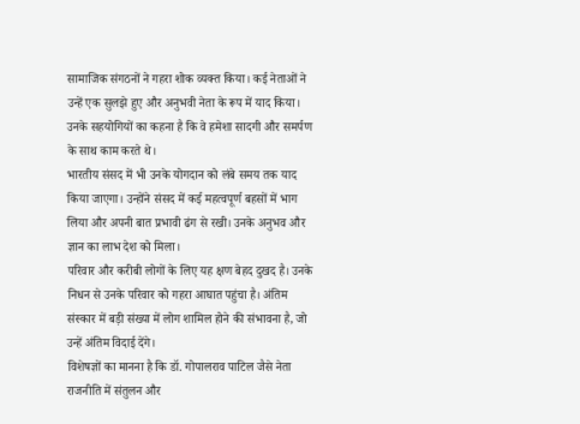सामाजिक संगठनों ने गहरा शोक व्यक्त किया। कई नेताओं ने उन्हें एक सुलझे हुए और अनुभवी नेता के रूप में याद किया। उनके सहयोगियों का कहना है कि वे हमेशा सादगी और समर्पण के साथ काम करते थे।
भारतीय संसद में भी उनके योगदान को लंबे समय तक याद किया जाएगा। उन्होंने संसद में कई महत्वपूर्ण बहसों में भाग लिया और अपनी बात प्रभावी ढंग से रखी। उनके अनुभव और ज्ञान का लाभ देश को मिला।
परिवार और करीबी लोगों के लिए यह क्षण बेहद दुखद है। उनके निधन से उनके परिवार को गहरा आघात पहुंचा है। अंतिम संस्कार में बड़ी संख्या में लोग शामिल होने की संभावना है, जो उन्हें अंतिम विदाई देंगे।
विशेषज्ञों का मानना है कि डॉ. गोपालराव पाटिल जैसे नेता राजनीति में संतुलन और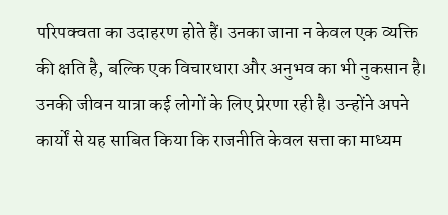परिपक्वता का उदाहरण होते हैं। उनका जाना न केवल एक व्यक्ति की क्षति है, बल्कि एक विचारधारा और अनुभव का भी नुकसान है।
उनकी जीवन यात्रा कई लोगों के लिए प्रेरणा रही है। उन्होंने अपने कार्यों से यह साबित किया कि राजनीति केवल सत्ता का माध्यम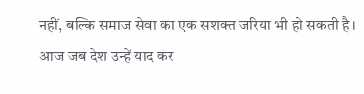नहीं, बल्कि समाज सेवा का एक सशक्त जरिया भी हो सकती है।
आज जब देश उन्हें याद कर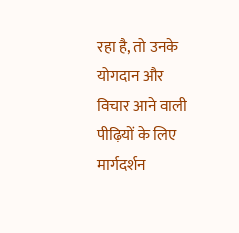रहा है, तो उनके योगदान और विचार आने वाली पीढ़ियों के लिए मार्गदर्शन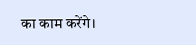का काम करेंगे।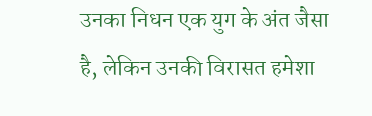उनका निधन एक युग के अंत जैसा है, लेकिन उनकी विरासत हमेशा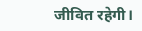जीवित रहेगी।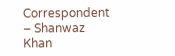Correspondent – Shanwaz Khan